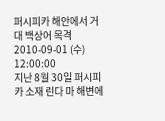퍼시피카 해안에서 거대 백상어 목격
2010-09-01 (수) 12:00:00
지난 8월 30일 퍼시피카 소재 린다 마 해변에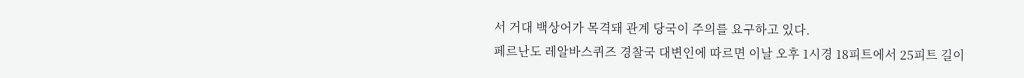서 거대 백상어가 목격돼 관계 당국이 주의를 요구하고 있다.
페르난도 레알바스퀴즈 경찰국 대변인에 따르면 이날 오후 1시경 18피트에서 25피트 길이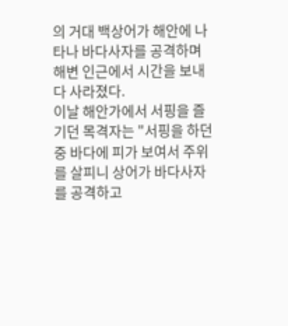의 거대 백상어가 해안에 나타나 바다사자를 공격하며 해변 인근에서 시간을 보내다 사라졌다.
이날 해안가에서 서핑을 즐기던 목격자는 "서핑을 하던 중 바다에 피가 보여서 주위를 살피니 상어가 바다사자를 공격하고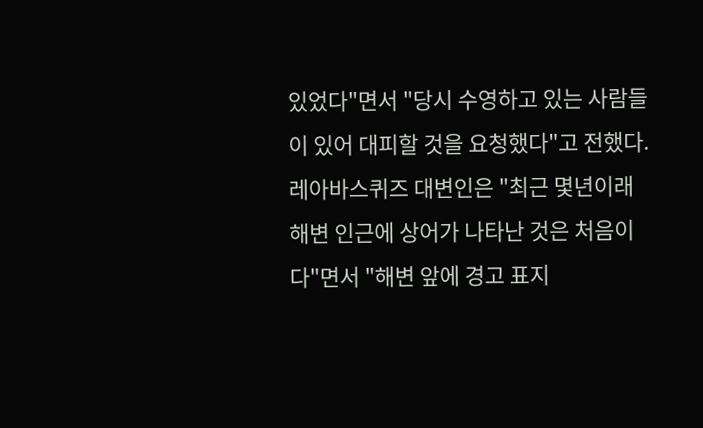있었다"면서 "당시 수영하고 있는 사람들이 있어 대피할 것을 요청했다"고 전했다.
레아바스퀴즈 대변인은 "최근 몇년이래 해변 인근에 상어가 나타난 것은 처음이다"면서 "해변 앞에 경고 표지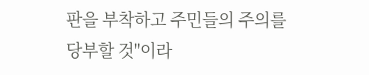판을 부착하고 주민들의 주의를 당부할 것"이라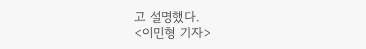고 설명했다.
<이민형 기자>